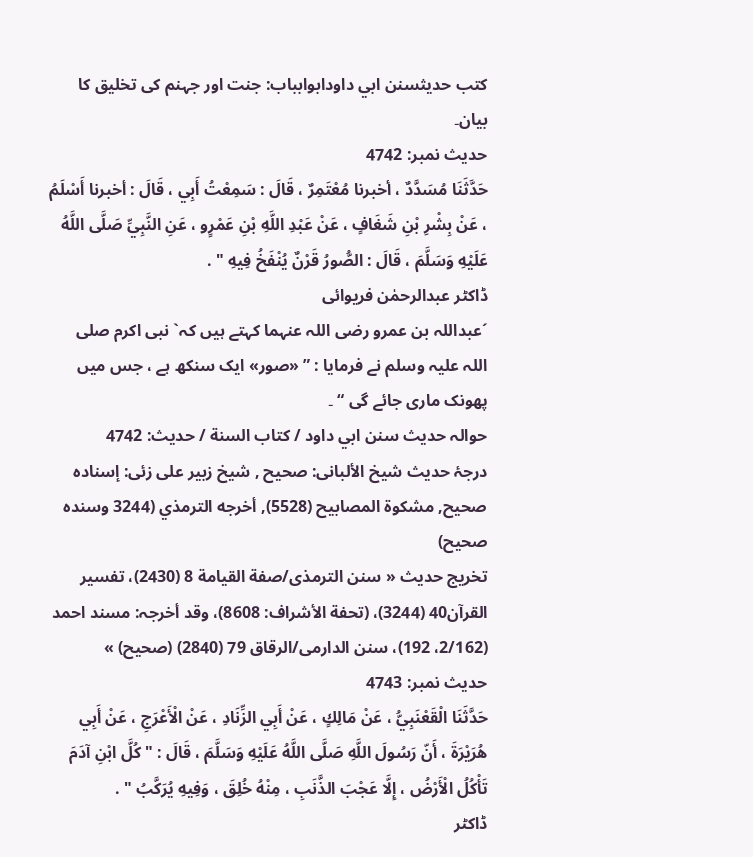کتب حدیثسنن ابي داودابوابباب: جنت اور جہنم کی تخلیق کا بیان۔
حدیث نمبر: 4742
حَدَّثَنَا مُسَدَّدٌ ، أخبرنا مُعْتَمِرٌ ، قَالَ : سَمِعْتُ أَبِي ، قَالَ : أخبرنا أَسْلَمُ ، عَنْ بِشْرِ بْنِ شَغَافٍ ، عَنْ عَبْدِ اللَّهِ بْنِ عَمْرٍو ، عَنِ النَّبِيِّ صَلَّى اللَّهُ عَلَيْهِ وَسَلَّمَ ، قَالَ : الصُّورُ قَرْنٌ يُنْفَخُ فِيهِ " .
ڈاکٹر عبدالرحمٰن فریوائی
´عبداللہ بن عمرو رضی اللہ عنہما کہتے ہیں کہ` نبی اکرم صلی اللہ علیہ وسلم نے فرمایا : ” «صور» ایک سنکھ ہے ، جس میں پھونک ماری جائے گی “ ۔
حوالہ حدیث سنن ابي داود / كتاب السنة / حدیث: 4742
درجۂ حدیث شیخ الألبانی: صحيح , شیخ زبیر علی زئی: إسناده صحيح, مشكوة المصابيح (5528), أخرجه الترمذي (3244 وسنده صحيح)
تخریج حدیث « سنن الترمذی/صفة القیامة 8 (2430)، تفسیر القرآن40 (3244)، (تحفة الأشراف: 8608)، وقد أخرجہ: مسند احمد (2/162، 192)، سنن الدارمی/الرقاق 79 (2840) (صحیح) »
حدیث نمبر: 4743
حَدَّثَنَا الْقَعْنَبِيُّ ، عَنْ مَالِكٍ ، عَنْ أَبِي الزِّنَادِ ، عَنْ الْأَعْرَجِ ، عَنْ أَبِي هُرَيْرَةَ ، أَنّ رَسُولَ اللَّهِ صَلَّى اللَّهُ عَلَيْهِ وَسَلَّمَ ، قَالَ : " كُلَّ ابْنِ آدَمَ تَأْكُلُ الْأَرْضُ ، إِلَّا عَجْبَ الذَّنَبِ ، مِنْهُ خُلِقَ ، وَفِيهِ يُرَكَّبُ " .
ڈاکٹر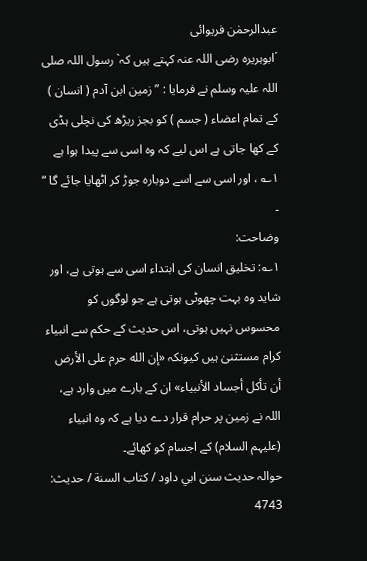عبدالرحمٰن فریوائی
´ابوہریرہ رضی اللہ عنہ کہتے ہیں کہ` رسول اللہ صلی اللہ علیہ وسلم نے فرمایا : ” زمین ابن آدم ( انسان ) کے تمام اعضاء ( جسم ) کو بجز ریڑھ کی نچلی ہڈی کے کھا جاتی ہے اس لیے کہ وہ اسی سے پیدا ہوا ہے ۱؎ ، اور اسی سے اسے دوبارہ جوڑ کر اٹھایا جائے گا “ ۔
وضاحت:
۱؎: تخلیق انسان کی ابتداء اسی سے ہوتی ہے، اور شاید وہ بہت چھوٹی ہوتی ہے جو لوگوں کو محسوس نہیں ہوتی، اس حدیث کے حکم سے انبیاء کرام مستثنیٰ ہیں کیونکہ «إن الله حرم على الأرض أن تأكل أجساد الأنبياء» ان کے بارے میں وارد ہے، اللہ نے زمین پر حرام قرار دے دیا ہے کہ وہ انبیاء (علیہم السلام) کے اجسام کو کھائے۔
حوالہ حدیث سنن ابي داود / كتاب السنة / حدیث: 4743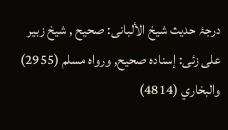درجۂ حدیث شیخ الألبانی: صحيح , شیخ زبیر علی زئی: إسناده صحيح, ورواه مسلم (2955) والبخاري (4814)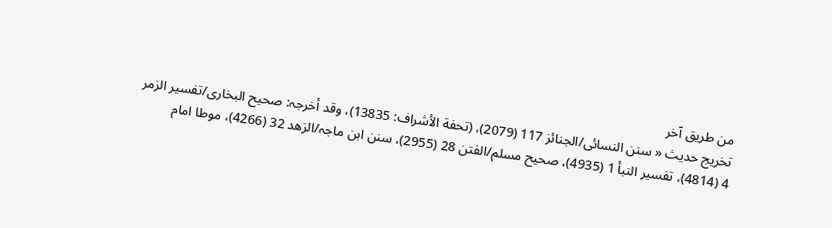من طريق آخر
تخریج حدیث « سنن النسائی/الجنائز 117 (2079)، (تحفة الأشراف: 13835)، وقد أخرجہ: صحیح البخاری/تفسیر الزمر 4 (4814)، تفسیر النبأ 1 (4935)، صحیح مسلم/الفتن 28 (2955)، سنن ابن ماجہ/الزھد 32 (4266)، موطا امام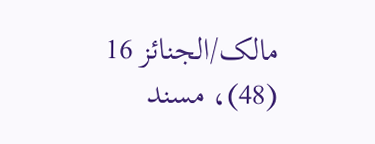مالک/الجنائز 16 (48)، مسند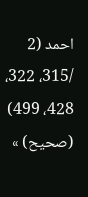احمد (2 /315، 322، 428، 499) (صحیح) »